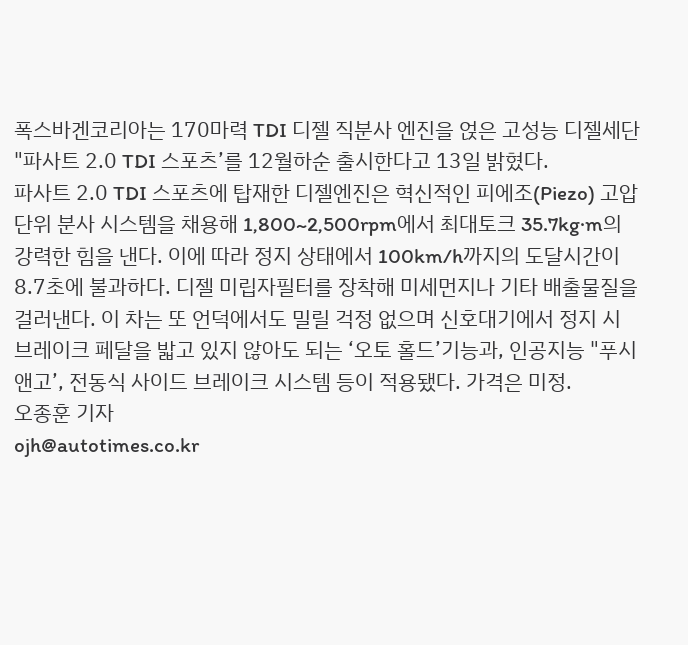폭스바겐코리아는 170마력 TDI 디젤 직분사 엔진을 얹은 고성능 디젤세단 "파사트 2.0 TDI 스포츠’를 12월하순 출시한다고 13일 밝혔다.
파사트 2.0 TDI 스포츠에 탑재한 디젤엔진은 혁신적인 피에조(Piezo) 고압 단위 분사 시스템을 채용해 1,800~2,500rpm에서 최대토크 35.7kg·m의 강력한 힘을 낸다. 이에 따라 정지 상태에서 100km/h까지의 도달시간이 8.7초에 불과하다. 디젤 미립자필터를 장착해 미세먼지나 기타 배출물질을 걸러낸다. 이 차는 또 언덕에서도 밀릴 걱정 없으며 신호대기에서 정지 시 브레이크 페달을 밟고 있지 않아도 되는 ‘오토 홀드’기능과, 인공지능 "푸시앤고’, 전동식 사이드 브레이크 시스템 등이 적용됐다. 가격은 미정.
오종훈 기자
ojh@autotimes.co.kr